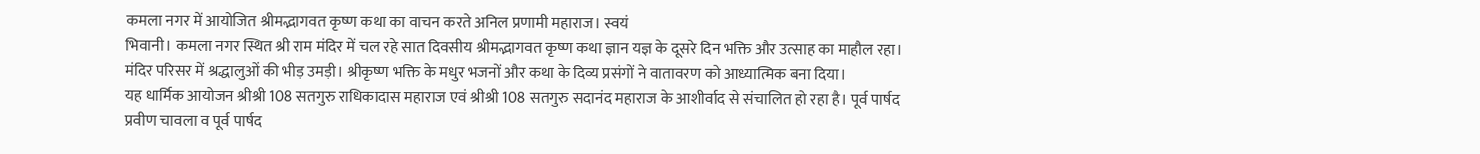कमला नगर में आयोजित श्रीमद्भागवत कृष्ण कथा का वाचन करते अनिल प्रणामी महाराज। स्वयं
भिवानी। कमला नगर स्थित श्री राम मंदिर में चल रहे सात दिवसीय श्रीमद्भागवत कृष्ण कथा ज्ञान यज्ञ के दूसरे दिन भक्ति और उत्साह का माहौल रहा। मंदिर परिसर में श्रद्धालुओं की भीड़ उमड़ी। श्रीकृष्ण भक्ति के मधुर भजनों और कथा के दिव्य प्रसंगों ने वातावरण को आध्यात्मिक बना दिया।
यह धार्मिक आयोजन श्रीश्री 108 सतगुरु राधिकादास महाराज एवं श्रीश्री 108 सतगुरु सदानंद महाराज के आशीर्वाद से संचालित हो रहा है। पूर्व पार्षद प्रवीण चावला व पूर्व पार्षद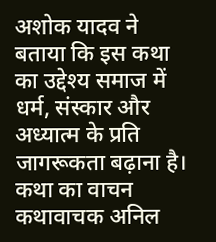अशोक यादव ने बताया कि इस कथा का उद्देश्य समाज में धर्म, संस्कार और अध्यात्म के प्रति जागरूकता बढ़ाना है। कथा का वाचन कथावाचक अनिल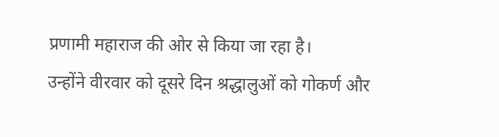प्रणामी महाराज की ओर से किया जा रहा है।
उन्होंने वीरवार को दूसरे दिन श्रद्धालुओं को गोकर्ण और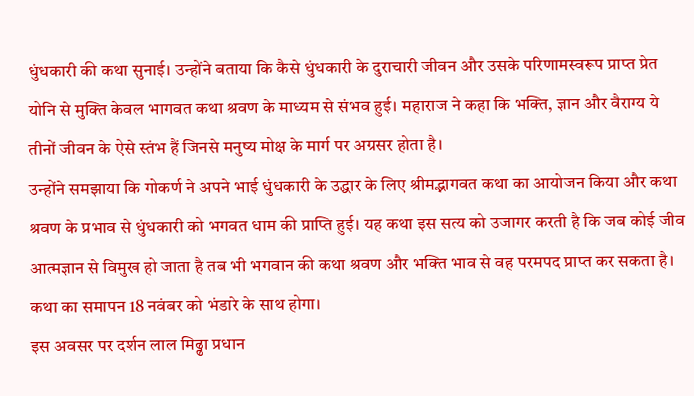धुंधकारी की कथा सुनाई। उन्होंने बताया कि कैसे धुंधकारी के दुराचारी जीवन और उसके परिणामस्वरूप प्राप्त प्रेत योनि से मुक्ति केवल भागवत कथा श्रवण के माध्यम से संभव हुई। महाराज ने कहा कि भक्ति, ज्ञान और वैराग्य ये तीनों जीवन के ऐसे स्तंभ हैं जिनसे मनुष्य मोक्ष के मार्ग पर अग्रसर होता है।
उन्होंने समझाया कि गोकर्ण ने अपने भाई धुंधकारी के उद्धार के लिए श्रीमद्भागवत कथा का आयोजन किया और कथा श्रवण के प्रभाव से धुंधकारी को भगवत धाम की प्राप्ति हुई। यह कथा इस सत्य को उजागर करती है कि जब कोई जीव आत्मज्ञान से विमुख हो जाता है तब भी भगवान की कथा श्रवण और भक्ति भाव से वह परमपद प्राप्त कर सकता है। कथा का समापन 18 नवंबर को भंडारे के साथ होगा।
इस अवसर पर दर्शन लाल मिढ्ढा प्रधान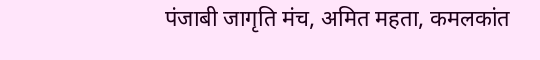पंजाबी जागृति मंच, अमित महता, कमलकांत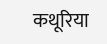कथूरिया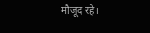मौजूद रहे।